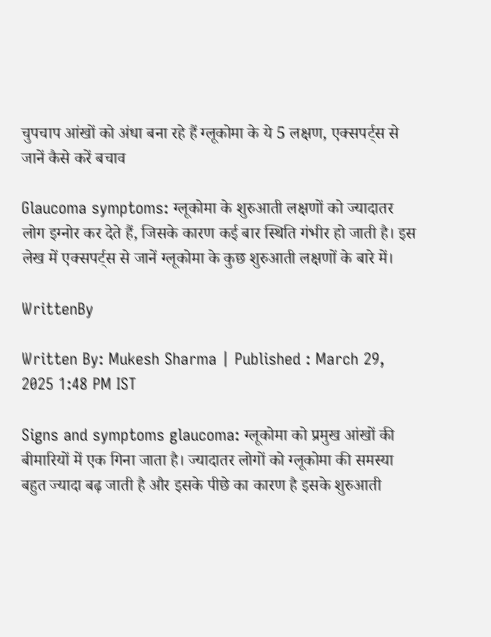चुपचाप आंखों को अंधा बना रहे हैं ग्लूकोमा के ये 5 लक्षण, एक्सपर्ट्स से जानें कैसे करें बचाव

Glaucoma symptoms: ग्लूकोमा के शुरुआती लक्षणों को ज्यादातर लोग इग्नोर कर देते हैं, जिसके कारण कई बार स्थिति गंभीर हो जाती है। इस लेख में एक्सपर्ट्स से जानें ग्लूकोमा के कुछ शुरुआती लक्षणों के बारे में।

WrittenBy

Written By: Mukesh Sharma | Published : March 29, 2025 1:48 PM IST

Signs and symptoms glaucoma: ग्लूकोमा को प्रमुख आंखों की बीमारियों में एक गिना जाता है। ज्यादातर लोगों को ग्लूकोमा की समस्या बहुत ज्यादा बढ़ जाती है और इसके पीछे का कारण है इसके शुरुआती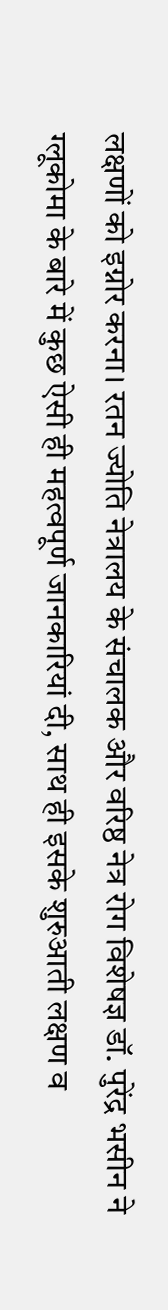लक्षणों को इग्नोर करना। रतन ज्योति नेत्रालय के संचालक और वरिष्ठ नेत्र रोग विशेषज्ञ डॉ. पुरेंद्र भसीन ने ग्लूकोमा के बारे में कुछ ऐसी ही महत्वपूर्ण जानकारियां दी, साथ ही इसके शुरुआती लक्षण व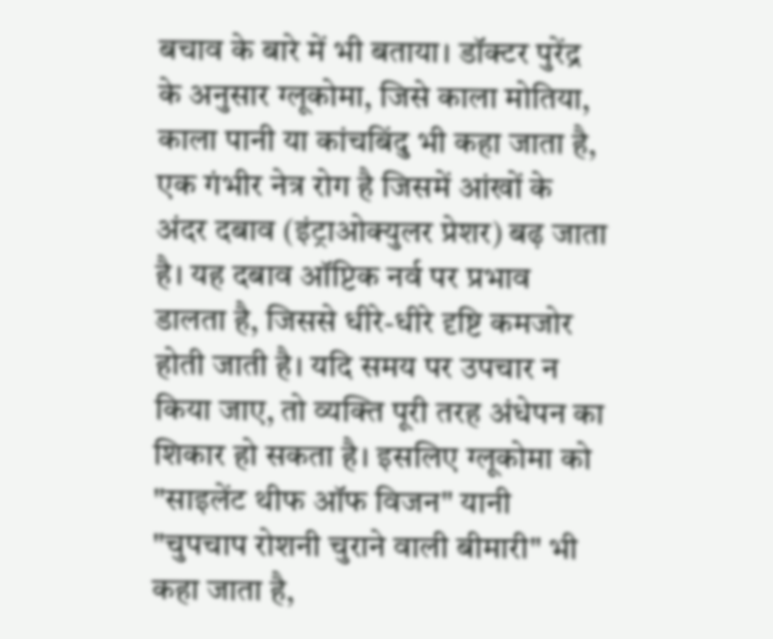बचाव के बारे में भी बताया। डॉक्टर पुरेंद्र के अनुसार ग्लूकोमा, जिसे काला मोतिया, काला पानी या कांचबिंदु भी कहा जाता है, एक गंभीर नेत्र रोग है जिसमें आंखों के अंदर दबाव (इंट्राओक्युलर प्रेशर) बढ़ जाता है। यह दबाव ऑप्टिक नर्व पर प्रभाव डालता है, जिससे धीरे-धीरे दृष्टि कमजोर होती जाती है। यदि समय पर उपचार न किया जाए, तो व्यक्ति पूरी तरह अंधेपन का शिकार हो सकता है। इसलिए ग्लूकोमा को "साइलेंट थीफ ऑफ विजन" यानी "चुपचाप रोशनी चुराने वाली बीमारी" भी कहा जाता है,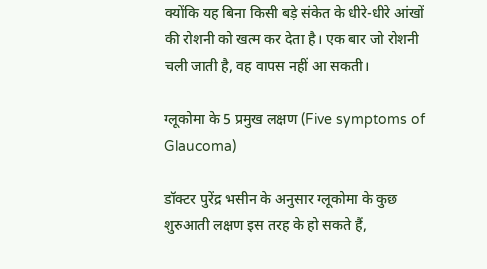क्योंकि यह बिना किसी बड़े संकेत के धीरे-धीरे आंखों की रोशनी को खत्म कर देता है। एक बार जो रोशनी चली जाती है, वह वापस नहीं आ सकती।

ग्लूकोमा के 5 प्रमुख लक्षण (Five symptoms of Glaucoma)

डॉक्टर पुरेंद्र भसीन के अनुसार ग्लूकोमा के कुछ शुरुआती लक्षण इस तरह के हो सकते हैं,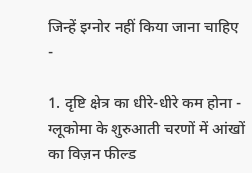जिन्हें इग्नोर नहीं किया जाना चाहिए -

1. दृष्टि क्षेत्र का धीरे-धीरे कम होना - ग्लूकोमा के शुरुआती चरणों में आंखों का विज़न फील्ड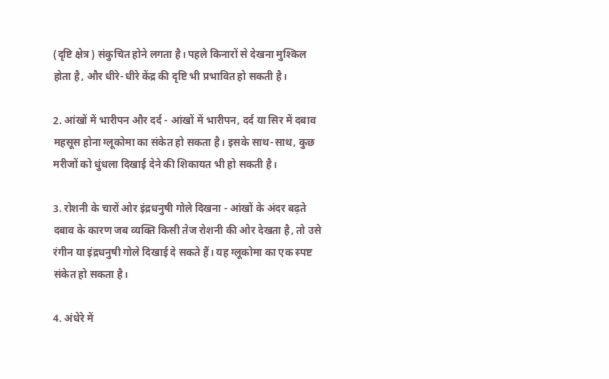(दृष्टि क्षेत्र) संकुचित होने लगता है। पहले किनारों से देखना मुश्किल होता है, और धीरे-धीरे केंद्र की दृष्टि भी प्रभावित हो सकती है।

2. आंखों में भारीपन और दर्द - आंखों में भारीपन, दर्द या सिर में दबाव महसूस होना ग्लूकोमा का संकेत हो सकता है। इसके साथ-साथ, कुछ मरीजों को धुंधला दिखाई देने की शिकायत भी हो सकती है।

3. रोशनी के चारों ओर इंद्रधनुषी गोले दिखना - आंखों के अंदर बढ़ते दबाव के कारण जब व्यक्ति किसी तेज रोशनी की ओर देखता है, तो उसे रंगीन या इंद्रधनुषी गोले दिखाई दे सकते हैं। यह ग्लूकोमा का एक स्पष्ट संकेत हो सकता है।

4. अंधेरे में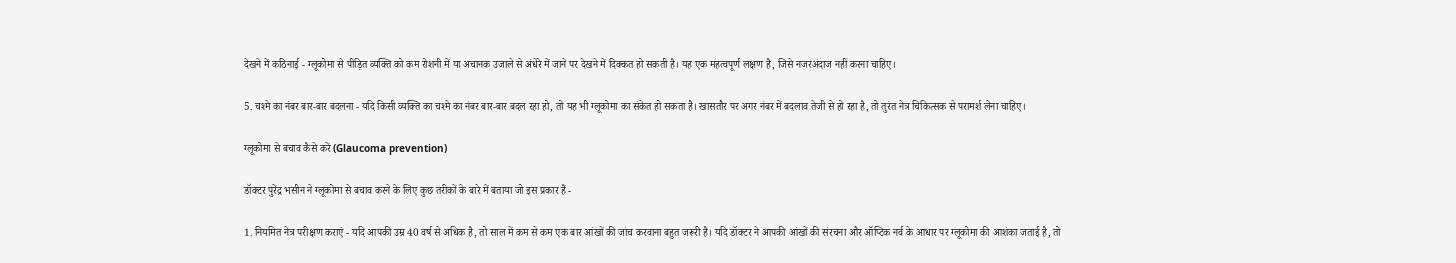देखने में कठिनाई - ग्लूकोमा से पीड़ित व्यक्ति को कम रोशनी में या अचानक उजाले से अंधेरे में जाने पर देखने में दिक्कत हो सकती है। यह एक महत्वपूर्ण लक्षण है, जिसे नजरअंदाज नहीं करना चाहिए।

5. चश्मे का नंबर बार-बार बदलना - यदि किसी व्यक्ति का चश्मे का नंबर बार-बार बदल रहा हो, तो यह भी ग्लूकोमा का संकेत हो सकता है। खासतौर पर अगर नंबर में बदलाव तेजी से हो रहा है, तो तुरंत नेत्र चिकित्सक से परामर्श लेना चाहिए।

ग्लूकोमा से बचाव कैसे करें (Glaucoma prevention)

डॉक्टर पुरेंद्र भसीन ने ग्लूकोमा से बचाव करने के लिए कुछ तरीकों के बारे में बताया जो इस प्रकार हैं -

1. नियमित नेत्र परीक्षण कराएं - यदि आपकी उम्र 40 वर्ष से अधिक है, तो साल में कम से कम एक बार आंखों की जांच करवाना बहुत जरूरी है। यदि डॉक्टर ने आपकी आंखों की संरचना और ऑप्टिक नर्व के आधार पर ग्लूकोमा की आशंका जताई है, तो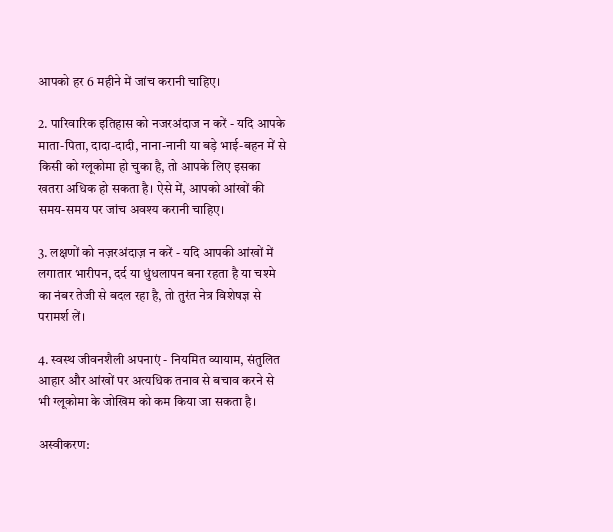आपको हर 6 महीने में जांच करानी चाहिए।

2. पारिवारिक इतिहास को नजरअंदाज न करें - यदि आपके माता-पिता, दादा-दादी, नाना-नानी या बड़े भाई-बहन में से किसी को ग्लूकोमा हो चुका है, तो आपके लिए इसका खतरा अधिक हो सकता है। ऐसे में, आपको आंखों की समय-समय पर जांच अवश्य करानी चाहिए।

3. लक्षणों को नज़रअंदाज़ न करें - यदि आपकी आंखों में लगातार भारीपन, दर्द या धुंधलापन बना रहता है या चश्मे का नंबर तेजी से बदल रहा है, तो तुरंत नेत्र विशेषज्ञ से परामर्श लें।

4. स्वस्थ जीवनशैली अपनाएं - नियमित व्यायाम, संतुलित आहार और आंखों पर अत्यधिक तनाव से बचाव करने से भी ग्लूकोमा के जोखिम को कम किया जा सकता है।

अस्वीकरण: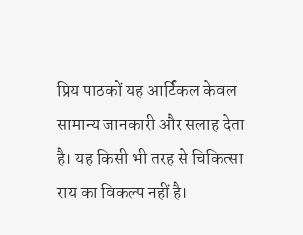प्रिय पाठकों यह आर्ट‍िकल केवल सामान्य जानकारी और सलाह देता है। यह किसी भी तरह से चिकित्सा राय का विकल्प नहीं है।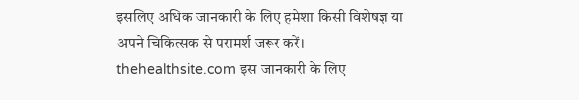इसलिए अधिक जानकारी के लिए हमेशा किसी विशेषज्ञ या अपने चिकित्सक से परामर्श जरूर करें। thehealthsite.com इस जानकारी के लिए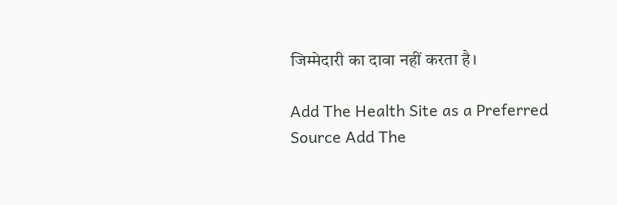ज‍िम्मेदारी का दावा नहीं करता है।

Add The Health Site as a Preferred Source Add The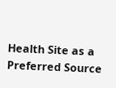Health Site as a Preferred Source